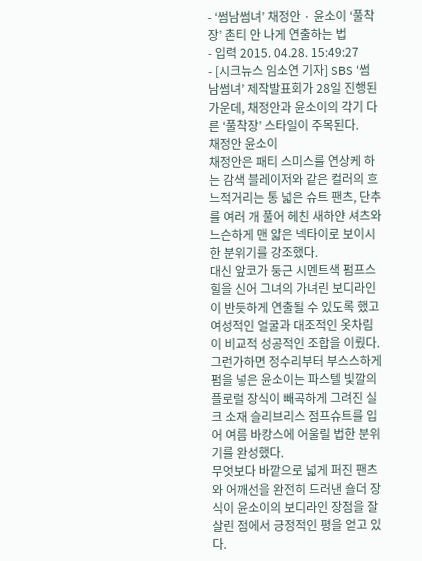- ‘썸남썸녀’ 채정안 · 윤소이 ‘풀착장’ 촌티 안 나게 연출하는 법
- 입력 2015. 04.28. 15:49:27
- [시크뉴스 임소연 기자] SBS ‘썸남썸녀’ 제작발표회가 28일 진행된 가운데, 채정안과 윤소이의 각기 다른 ‘풀착장’ 스타일이 주목된다.
채정안 윤소이
채정안은 패티 스미스를 연상케 하는 감색 블레이저와 같은 컬러의 흐느적거리는 통 넓은 슈트 팬츠, 단추를 여러 개 풀어 헤친 새하얀 셔츠와 느슨하게 맨 얇은 넥타이로 보이시한 분위기를 강조했다.
대신 앞코가 둥근 시멘트색 펌프스힐을 신어 그녀의 가녀린 보디라인이 반듯하게 연출될 수 있도록 했고 여성적인 얼굴과 대조적인 옷차림이 비교적 성공적인 조합을 이뤘다.
그런가하면 정수리부터 부스스하게 펌을 넣은 윤소이는 파스텔 빛깔의 플로럴 장식이 빼곡하게 그려진 실크 소재 슬리브리스 점프슈트를 입어 여름 바캉스에 어울릴 법한 분위기를 완성했다.
무엇보다 바깥으로 넓게 퍼진 팬츠와 어깨선을 완전히 드러낸 숄더 장식이 윤소이의 보디라인 장점을 잘 살린 점에서 긍정적인 평을 얻고 있다.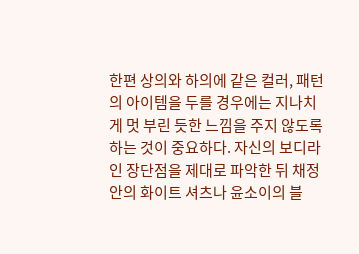한편 상의와 하의에 같은 컬러, 패턴의 아이템을 두를 경우에는 지나치게 멋 부린 듯한 느낌을 주지 않도록 하는 것이 중요하다. 자신의 보디라인 장단점을 제대로 파악한 뒤 채정안의 화이트 셔츠나 윤소이의 블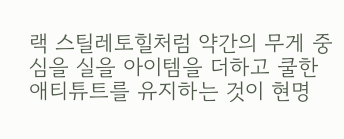랙 스틸레토힐처럼 약간의 무게 중심을 실을 아이템을 더하고 쿨한 애티튜트를 유지하는 것이 현명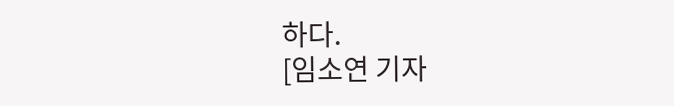하다.
[임소연 기자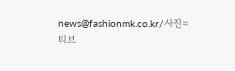news@fashionmk.co.kr/사진= 티브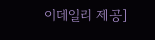이데일리 제공]